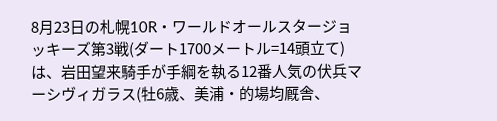8月23日の札幌10R・ワールドオールスタージョッキーズ第3戦(ダート1700メートル=14頭立て)は、岩田望来騎手が手綱を執る12番人気の伏兵マーシヴィガラス(牡6歳、美浦・的場均厩舎、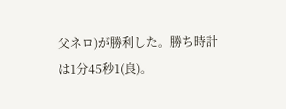父ネロ)が勝利した。勝ち時計は1分45秒1(良)。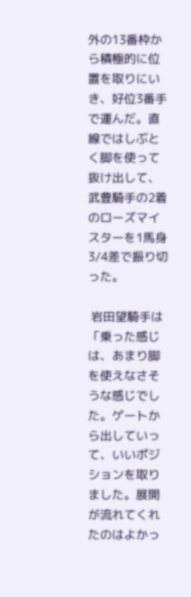外の13番枠から積極的に位置を取りにいき、好位3番手で運んだ。直線ではしぶとく脚を使って抜け出して、武豊騎手の2着のローズマイスターを1馬身3/4差で振り切った。

 岩田望騎手は「乗った感じは、あまり脚を使えなさそうな感じでした。ゲートから出していって、いいポジションを取りました。展開が流れてくれたのはよかっ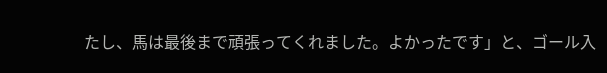たし、馬は最後まで頑張ってくれました。よかったです」と、ゴール入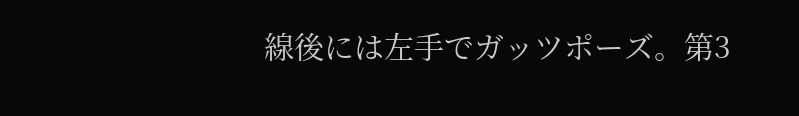線後には左手でガッツポーズ。第3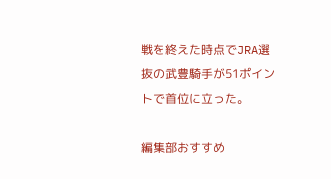戦を終えた時点でJRA選抜の武豊騎手が51ポイントで首位に立った。

編集部おすすめ